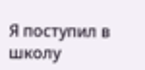Я поступил в школу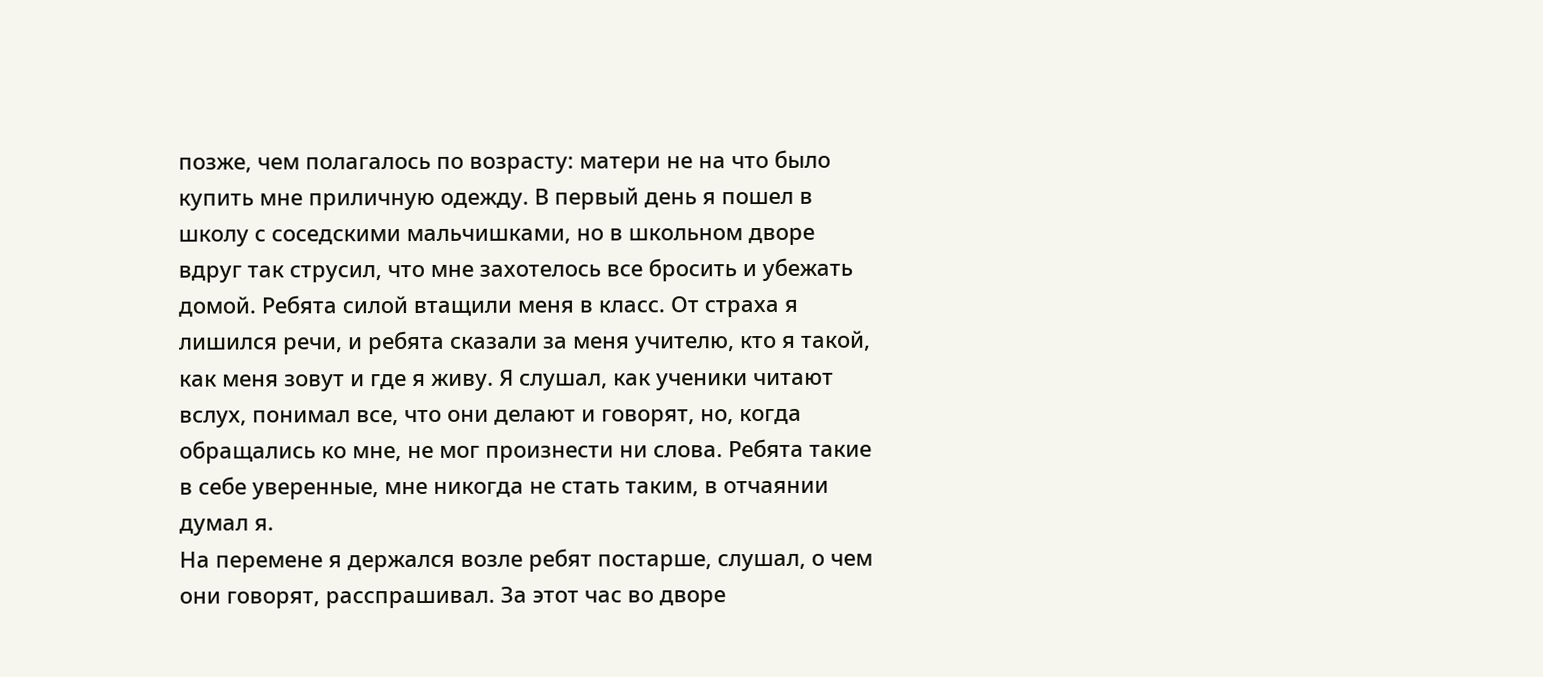позже, чем полагалось по возрасту: матери не на что было купить мне приличную одежду. В первый день я пошел в школу с соседскими мальчишками, но в школьном дворе вдруг так струсил, что мне захотелось все бросить и убежать домой. Ребята силой втащили меня в класс. От страха я лишился речи, и ребята сказали за меня учителю, кто я такой, как меня зовут и где я живу. Я слушал, как ученики читают вслух, понимал все, что они делают и говорят, но, когда обращались ко мне, не мог произнести ни слова. Ребята такие в себе уверенные, мне никогда не стать таким, в отчаянии думал я.
На перемене я держался возле ребят постарше, слушал, о чем они говорят, расспрашивал. За этот час во дворе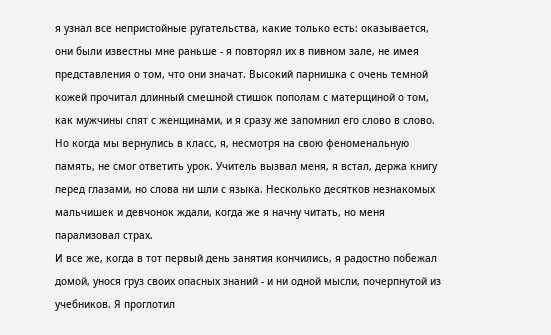я узнал все непристойные ругательства, какие только есть: оказывается, они были известны мне раньше - я повторял их в пивном зале, не имея представления о том, что они значат. Высокий парнишка с очень темной кожей прочитал длинный смешной стишок пополам с матерщиной о том, как мужчины спят с женщинами, и я сразу же запомнил его слово в слово. Но когда мы вернулись в класс, я, несмотря на свою феноменальную память, не смог ответить урок. Учитель вызвал меня, я встал, держа книгу перед глазами, но слова ни шли с языка. Несколько десятков незнакомых мальчишек и девчонок ждали, когда же я начну читать, но меня парализовал страх.
И все же, когда в тот первый день занятия кончились, я радостно побежал домой, унося груз своих опасных знаний - и ни одной мысли, почерпнутой из учебников. Я проглотил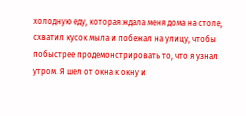холодную еду, которая ждала меня дома на столе, схватил кусок мыла и побежал на улицу, чтобы побыстрее продемонстрировать то, что я узнал утром. Я шел от окна к окну и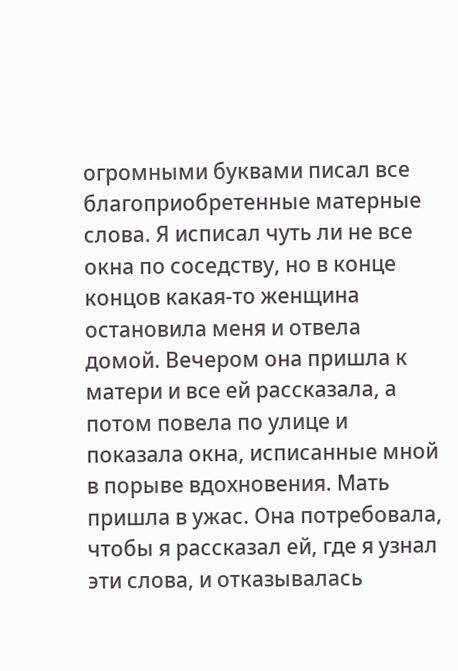огромными буквами писал все благоприобретенные матерные слова. Я исписал чуть ли не все окна по соседству, но в конце концов какая-то женщина остановила меня и отвела домой. Вечером она пришла к матери и все ей рассказала, а потом повела по улице и показала окна, исписанные мной в порыве вдохновения. Мать пришла в ужас. Она потребовала, чтобы я рассказал ей, где я узнал эти слова, и отказывалась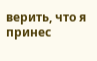верить, что я принес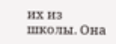их из школы. Она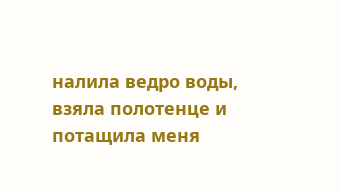налила ведро воды, взяла полотенце и потащила меня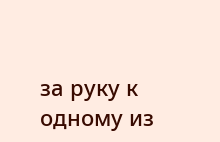за руку к одному из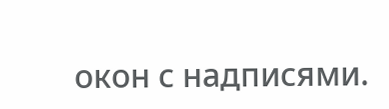окон с надписями.